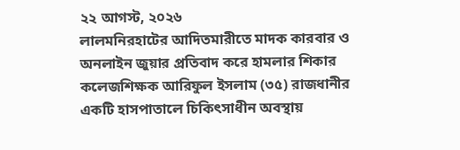২২ আগস্ট, ২০২৬
লালমনিরহাটের আদিতমারীতে মাদক কারবার ও অনলাইন জুয়ার প্রতিবাদ করে হামলার শিকার কলেজশিক্ষক আরিফুল ইসলাম (৩৫) রাজধানীর একটি হাসপাতালে চিকিৎসাধীন অবস্থায়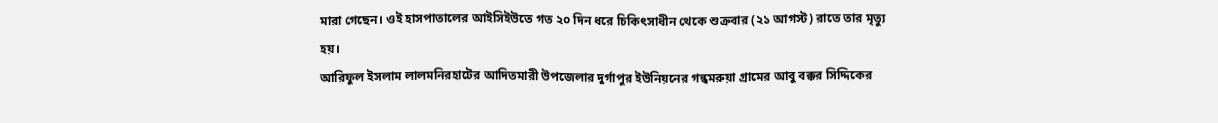মারা গেছেন। ওই হাসপাতালের আইসিইউতে গত ২০ দিন ধরে চিকিৎসাধীন থেকে শুক্রবার (২১ আগস্ট) রাতে তার মৃত্যু হয়।
আরিফুল ইসলাম লালমনিরহাটের আদিতমারী উপজেলার দুর্গাপুর ইউনিয়নের গন্ধমরুয়া গ্রামের আবু বক্কর সিদ্দিকের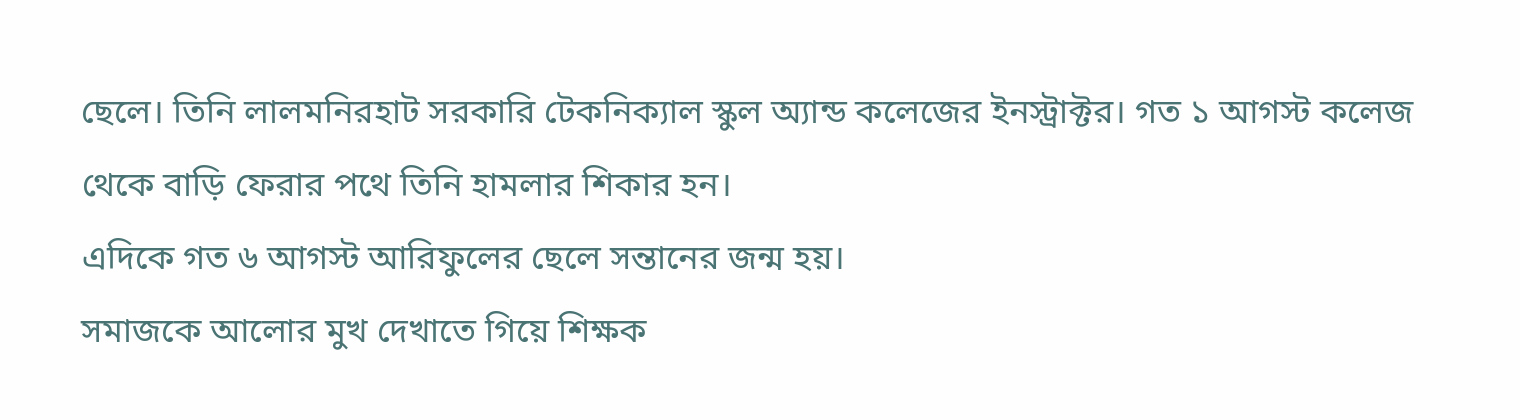ছেলে। তিনি লালমনিরহাট সরকারি টেকনিক্যাল স্কুল অ্যান্ড কলেজের ইনস্ট্রাক্টর। গত ১ আগস্ট কলেজ থেকে বাড়ি ফেরার পথে তিনি হামলার শিকার হন।
এদিকে গত ৬ আগস্ট আরিফুলের ছেলে সন্তানের জন্ম হয়।
সমাজকে আলোর মুখ দেখাতে গিয়ে শিক্ষক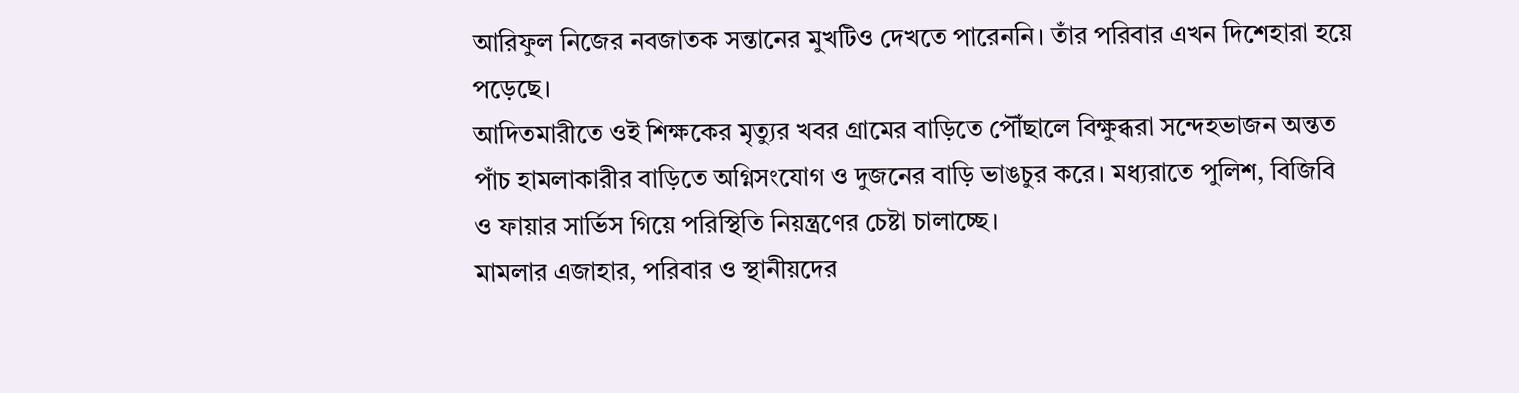আরিফুল নিজের নবজাতক সন্তানের মুখটিও দেখতে পারেননি। তাঁর পরিবার এখন দিশেহারা হয়ে পড়েছে।
আদিতমারীতে ওই শিক্ষকের মৃত্যুর খবর গ্রামের বাড়িতে পৌঁছালে বিক্ষুব্ধরা সন্দেহভাজন অন্তত পাঁচ হামলাকারীর বাড়িতে অগ্নিসংযোগ ও দুজনের বাড়ি ভাঙচুর করে। মধ্যরাতে পুলিশ, বিজিবি ও ফায়ার সার্ভিস গিয়ে পরিস্থিতি নিয়ন্ত্রণের চেষ্টা চালাচ্ছে।
মামলার এজাহার, পরিবার ও স্থানীয়দের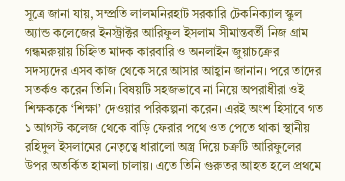সূত্রে জানা যায়, সম্প্রতি লালমনিরহাট সরকারি টেকনিক্যাল স্কুল অ্যান্ড কলেজের ইনস্ট্রাক্টর আরিফুল ইসলাম সীমান্তবর্তী নিজ গ্রাম গন্ধমরুয়ায় চিহ্নিত মাদক কারবারি ও অনলাইন জুয়াচক্রের সদস্যদের এসব কাজ থেকে সরে আসার আহ্বান জানান। পরে তাদের সতর্কও করেন তিনি। বিষয়টি সহজভাবে না নিয়ে অপরাধীরা ওই শিক্ষককে ‘শিক্ষা’ দেওয়ার পরিকল্পনা করেন। এরই অংশ হিসাবে গত ১ আগস্ট কলেজ থেকে বাড়ি ফেরার পথে ওত পেতে থাকা স্থানীয় রহিদুল ইসলামের নেতৃত্বে ধারালো অস্ত্র দিয়ে চক্রটি আরিফুলের উপর অতর্কিত হামলা চালায়। এতে তিনি গুরুতর আহত হলে প্রথমে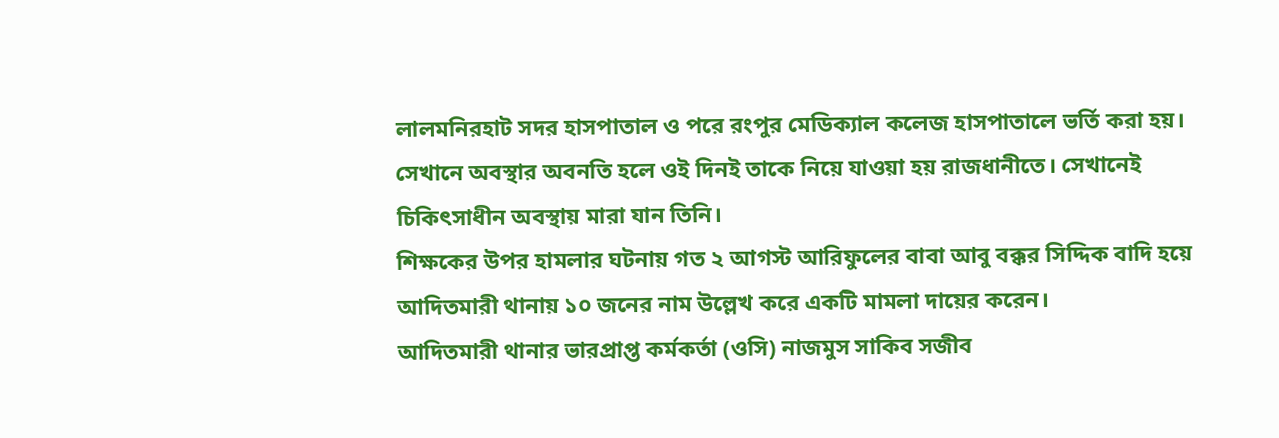লালমনিরহাট সদর হাসপাতাল ও পরে রংপুর মেডিক্যাল কলেজ হাসপাতালে ভর্তি করা হয়।
সেখানে অবস্থার অবনতি হলে ওই দিনই তাকে নিয়ে যাওয়া হয় রাজধানীতে। সেখানেই চিকিৎসাধীন অবস্থায় মারা যান তিনি।
শিক্ষকের উপর হামলার ঘটনায় গত ২ আগস্ট আরিফুলের বাবা আবু বক্কর সিদ্দিক বাদি হয়ে আদিতমারী থানায় ১০ জনের নাম উল্লেখ করে একটি মামলা দায়ের করেন।
আদিতমারী থানার ভারপ্রাপ্ত কর্মকর্তা (ওসি) নাজমুস সাকিব সজীব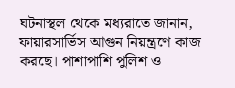ঘটনাস্থল থেকে মধ্যরাতে জানান, ফায়ারসার্ভিস আগুন নিয়ন্ত্রণে কাজ করছে। পাশাপাশি পুলিশ ও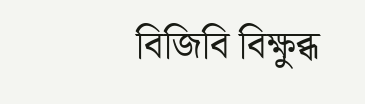বিজিবি বিক্ষুব্ধ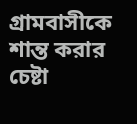গ্রামবাসীকে শান্ত করার চেষ্টা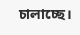চালাচ্ছে।